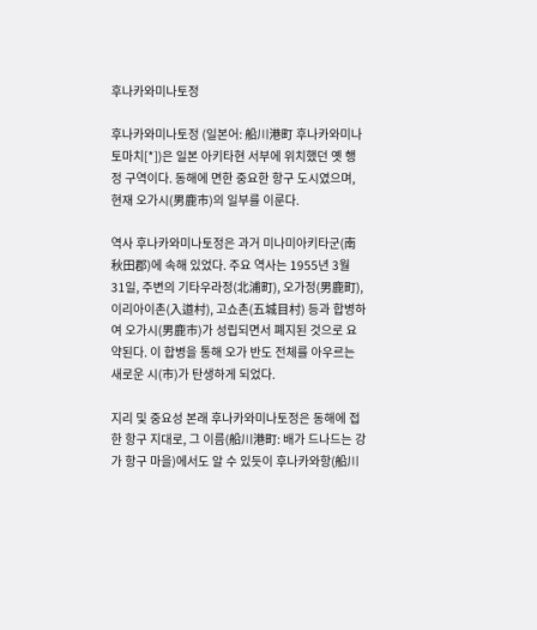후나카와미나토정

후나카와미나토정 (일본어: 船川港町 후나카와미나토마치[*])은 일본 아키타현 서부에 위치했던 옛 행정 구역이다. 동해에 면한 중요한 항구 도시였으며, 현재 오가시(男鹿市)의 일부를 이룬다.

역사 후나카와미나토정은 과거 미나미아키타군(南秋田郡)에 속해 있었다. 주요 역사는 1955년 3월 31일, 주변의 기타우라정(北浦町), 오가정(男鹿町), 이리아이촌(入道村), 고쇼촌(五城目村) 등과 합병하여 오가시(男鹿市)가 성립되면서 폐지된 것으로 요약된다. 이 합병을 통해 오가 반도 전체를 아우르는 새로운 시(市)가 탄생하게 되었다.

지리 및 중요성 본래 후나카와미나토정은 동해에 접한 항구 지대로, 그 이름(船川港町: 배가 드나드는 강가 항구 마을)에서도 알 수 있듯이 후나카와항(船川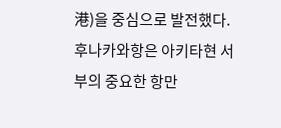港)을 중심으로 발전했다. 후나카와항은 아키타현 서부의 중요한 항만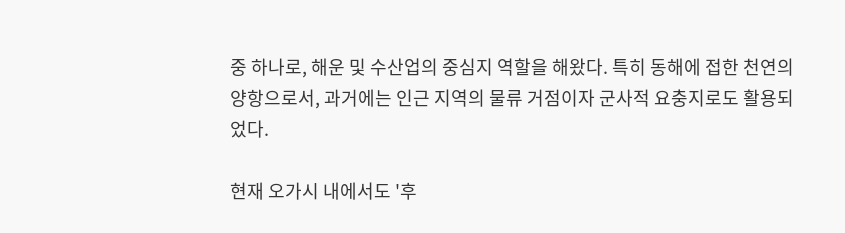중 하나로, 해운 및 수산업의 중심지 역할을 해왔다. 특히 동해에 접한 천연의 양항으로서, 과거에는 인근 지역의 물류 거점이자 군사적 요충지로도 활용되었다.

현재 오가시 내에서도 '후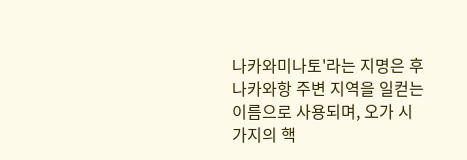나카와미나토'라는 지명은 후나카와항 주변 지역을 일컫는 이름으로 사용되며, 오가 시가지의 핵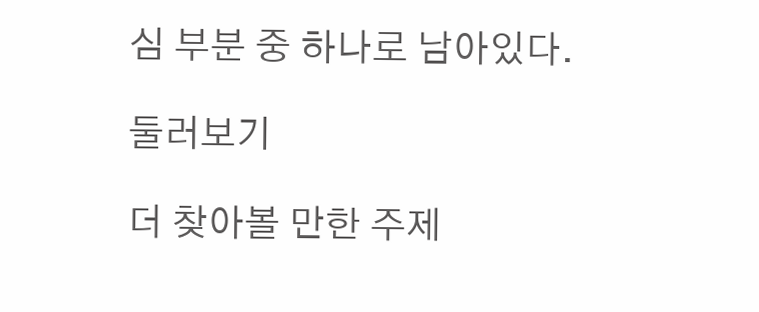심 부분 중 하나로 남아있다.

둘러보기

더 찾아볼 만한 주제